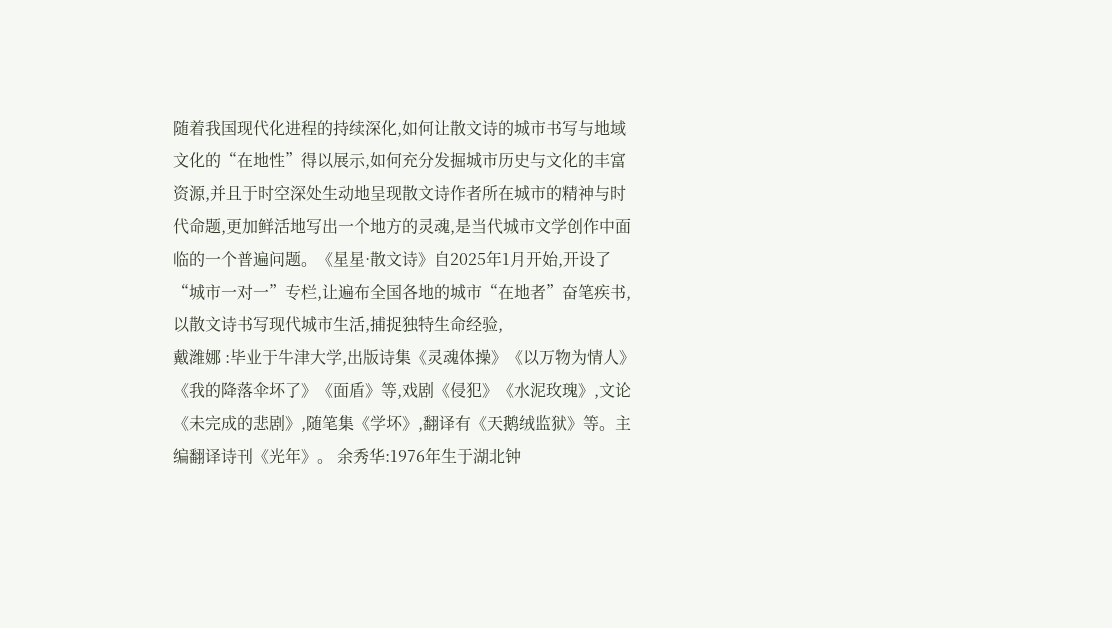随着我国现代化进程的持续深化,如何让散文诗的城市书写与地域文化的“在地性”得以展示,如何充分发掘城市历史与文化的丰富资源,并且于时空深处生动地呈现散文诗作者所在城市的精神与时代命题,更加鲜活地写出一个地方的灵魂,是当代城市文学创作中面临的一个普遍问题。《星星·散文诗》自2025年1月开始,开设了“城市一对一”专栏,让遍布全国各地的城市“在地者”奋笔疾书,以散文诗书写现代城市生活,捕捉独特生命经验,
戴潍娜 :毕业于牛津大学,出版诗集《灵魂体操》《以万物为情人》《我的降落伞坏了》《面盾》等,戏剧《侵犯》《水泥玫瑰》,文论《未完成的悲剧》,随笔集《学坏》,翻译有《天鹅绒监狱》等。主编翻译诗刊《光年》。 余秀华:1976年生于湖北钟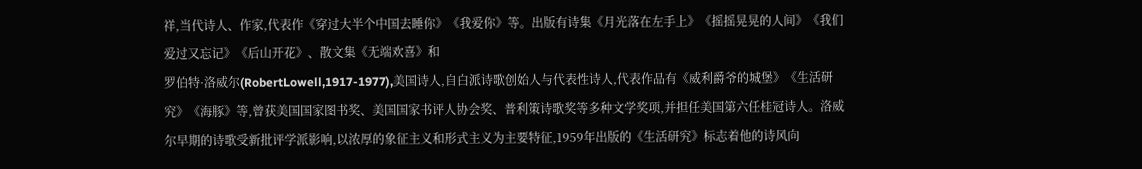祥,当代诗人、作家,代表作《穿过大半个中国去睡你》《我爱你》等。出版有诗集《月光落在左手上》《摇摇晃晃的人间》《我们爱过又忘记》《后山开花》、散文集《无端欢喜》和
罗伯特·洛威尔(RobertLowell,1917-1977),美国诗人,自白派诗歌创始人与代表性诗人,代表作品有《威利爵爷的城堡》《生活研究》《海豚》等,曾获美国国家图书奖、美国国家书评人协会奖、普利策诗歌奖等多种文学奖项,并担任美国第六任桂冠诗人。洛威尔早期的诗歌受新批评学派影响,以浓厚的象征主义和形式主义为主要特征,1959年出版的《生活研究》标志着他的诗风向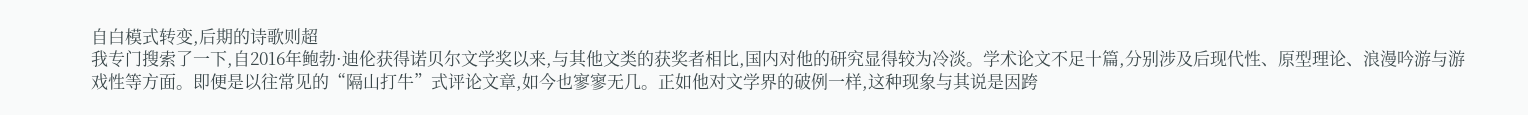自白模式转变,后期的诗歌则超
我专门搜索了一下,自2016年鲍勃·迪伦获得诺贝尔文学奖以来,与其他文类的获奖者相比,国内对他的研究显得较为冷淡。学术论文不足十篇,分别涉及后现代性、原型理论、浪漫吟游与游戏性等方面。即便是以往常见的“隔山打牛”式评论文章,如今也寥寥无几。正如他对文学界的破例一样,这种现象与其说是因跨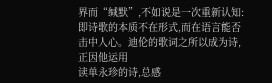界而“缄默”,不如说是一次重新认知:即诗歌的本质不在形式,而在语言能否击中人心。迪伦的歌词之所以成为诗,正因他运用
读单永珍的诗,总感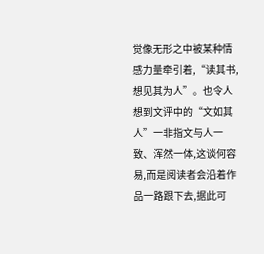觉像无形之中被某种情感力量牵引着,“读其书,想见其为人”。也令人想到文评中的“文如其人”一非指文与人一致、浑然一体,这谈何容易,而是阅读者会沿着作品一路跟下去,据此可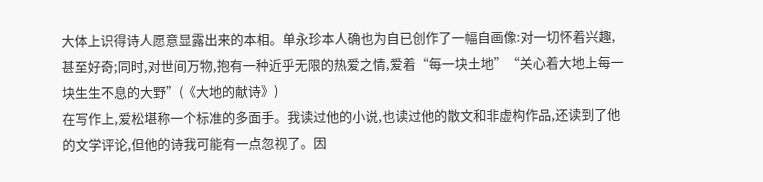大体上识得诗人愿意显露出来的本相。单永珍本人确也为自已创作了一幅自画像:对一切怀着兴趣,甚至好奇;同时,对世间万物,抱有一种近乎无限的热爱之情,爱着“每一块土地”“关心着大地上每一块生生不息的大野”(《大地的献诗》)
在写作上,爱松堪称一个标准的多面手。我读过他的小说,也读过他的散文和非虚构作品,还读到了他的文学评论,但他的诗我可能有一点忽视了。因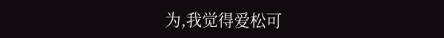为,我觉得爱松可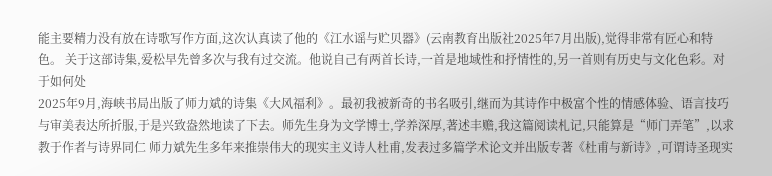能主要精力没有放在诗歌写作方面,这次认真读了他的《江水谣与贮贝器》(云南教育出版社2025年7月出版),觉得非常有匠心和特色。 关于这部诗集,爱松早先曾多次与我有过交流。他说自己有两首长诗,一首是地域性和抒情性的,另一首则有历史与文化色彩。对于如何处
2025年9月,海峡书局出版了师力斌的诗集《大风福利》。最初我被新奇的书名吸引,继而为其诗作中极富个性的情感体验、语言技巧与审美表达所折服,于是兴致盎然地读了下去。师先生身为文学博士,学养深厚,著述丰赡,我这篇阅读札记,只能算是“师门弄笔”,以求教于作者与诗界同仁 师力斌先生多年来推崇伟大的现实主义诗人杜甫,发表过多篇学术论文并出版专著《杜甫与新诗》,可谓诗圣现实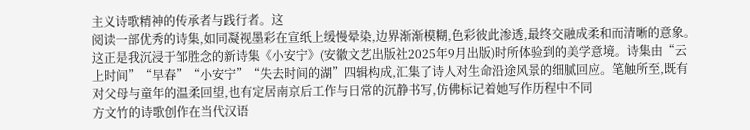主义诗歌精神的传承者与践行者。这
阅读一部优秀的诗集,如同凝视墨彩在宣纸上缓慢晕染,边界渐渐模糊,色彩彼此渗透,最终交融成柔和而清晰的意象。这正是我沉浸于邹胜念的新诗集《小安宁》(安徽文艺出版社2025年9月出版)时所体验到的美学意境。诗集由“云上时间”“早春”“小安宁”“失去时间的湖”四辑构成,汇集了诗人对生命沿途风景的细腻回应。笔触所至,既有对父母与童年的温柔回望,也有定居南京后工作与日常的沉静书写,仿佛标记着她写作历程中不同
方文竹的诗歌创作在当代汉语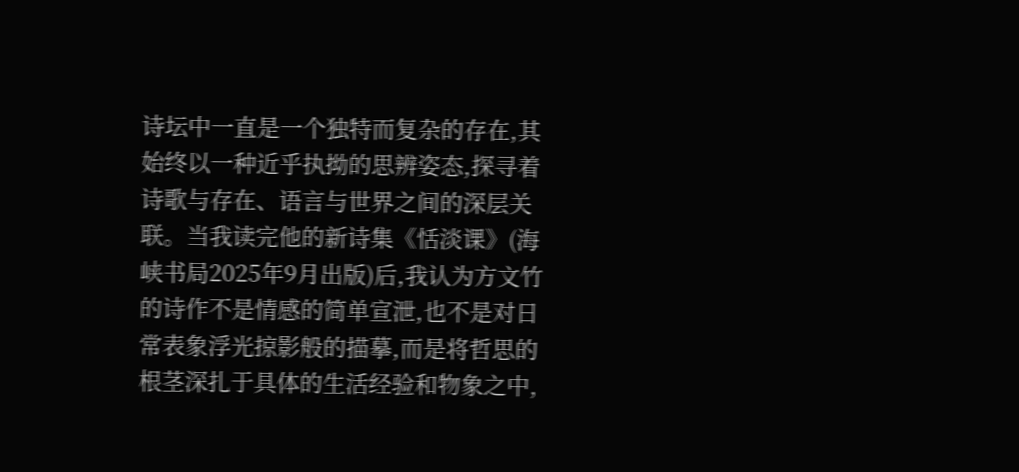诗坛中一直是一个独特而复杂的存在,其始终以一种近乎执拗的思辨姿态,探寻着诗歌与存在、语言与世界之间的深层关联。当我读完他的新诗集《恬淡课》(海峡书局2025年9月出版)后,我认为方文竹的诗作不是情感的简单宣泄,也不是对日常表象浮光掠影般的描摹,而是将哲思的根茎深扎于具体的生活经验和物象之中,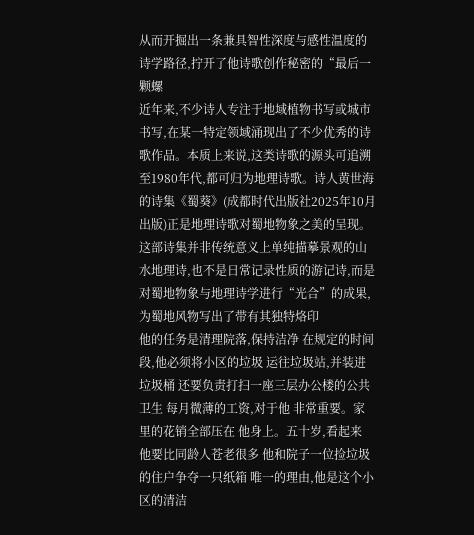从而开掘出一条兼具智性深度与感性温度的诗学路径,拧开了他诗歌创作秘密的“最后一颗螺
近年来,不少诗人专注于地域植物书写或城市书写,在某一特定领域涌现出了不少优秀的诗歌作品。本质上来说,这类诗歌的源头可追溯至1980年代,都可归为地理诗歌。诗人黄世海的诗集《蜀葵》(成都时代出版社2025年10月出版)正是地理诗歌对蜀地物象之美的呈现。这部诗集并非传统意义上单纯描摹景观的山水地理诗,也不是日常记录性质的游记诗,而是对蜀地物象与地理诗学进行“光合”的成果,为蜀地风物写出了带有其独特烙印
他的任务是清理院落,保持洁净 在规定的时间段,他必须将小区的垃圾 运往垃圾站,并装进垃圾桶 还要负责打扫一座三层办公楼的公共卫生 每月微薄的工资,对于他 非常重要。家里的花销全部压在 他身上。五十岁,看起来 他要比同龄人苍老很多 他和院子一位捡垃圾的住户争夺一只纸箱 唯一的理由,他是这个小区的清洁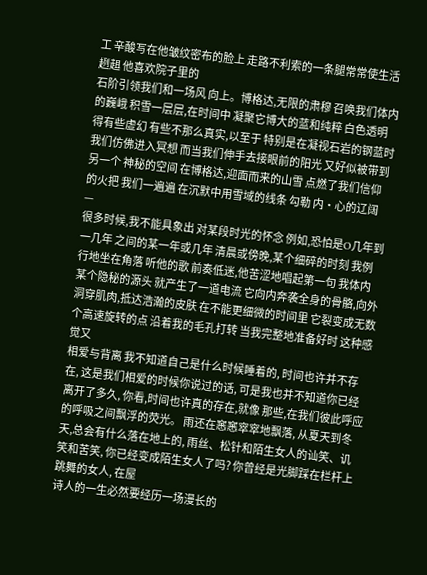工 辛酸写在他皱纹密布的脸上 走路不利索的一条腿常常使生活趔趄 他喜欢院子里的
石阶引领我们和一场风 向上。博格达,无限的肃穆 召唤我们体内的巍峨 积雪一层层,在时间中 凝聚它博大的蓝和纯粹 白色透明得有些虚幻 有些不那么真实,以至于 特别是在凝视石岩的钢蓝时 我们仿佛进入冥想 而当我们伸手去接眼前的阳光 又好似被带到另一个 神秘的空间 在博格达,迎面而来的山雪 点燃了我们信仰的火把 我们一遍遍 在沉默中用雪域的线条 勾勒 内·心的辽阔 —
很多时候,我不能具象出 对某段时光的怀念 例如,恐怕是O几年到一几年 之间的某一年或几年 清晨或傍晚,某个细碎的时刻 我例行地坐在角落 听他的歌 前奏低迷,他苦涩地唱起第一句 我体内某个隐秘的源头 就产生了一道电流 它向内奔袭全身的骨骼,向外 洞穿肌肉,抵达浩瀚的皮肤 在不能更细微的时间里 它裂变成无数个高速旋转的点 沿着我的毛孔打转 当我完整地准备好时 这种感觉又
相爱与背离 我不知道自己是什么时候睡着的, 时间也许并不存在, 这是我们相爱的时候你说过的话, 可是我也并不知道你已经离开了多久, 你看,时间也许真的存在,就像 那些,在我们彼此呼应的呼吸之间飘浮的荧光。 雨还在窸窸窣窣地飘落, 从夏天到冬天,总会有什么落在地上的, 雨丝、松针和陌生女人的讪笑、讥笑和苦笑, 你已经变成陌生女人了吗? 你曾经是光脚踩在栏杆上跳舞的女人, 在屋
诗人的一生必然要经历一场漫长的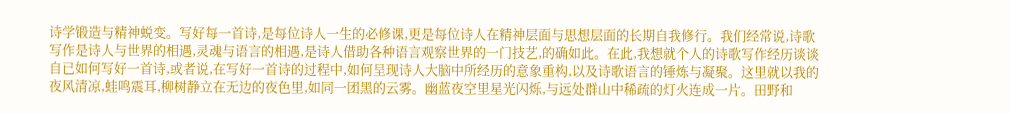诗学锻造与精神蜕变。写好每一首诗,是每位诗人一生的必修课,更是每位诗人在精神层面与思想层面的长期自我修行。我们经常说,诗歌写作是诗人与世界的相遇,灵魂与语言的相遇,是诗人借助各种语言观察世界的一门技艺,的确如此。在此,我想就个人的诗歌写作经历谈谈自已如何写好一首诗,或者说,在写好一首诗的过程中,如何呈现诗人大脑中所经历的意象重构,以及诗歌语言的锤炼与凝聚。这里就以我的
夜风清凉,蛙鸣震耳,柳树静立在无边的夜色里,如同一团黑的云雾。幽蓝夜空里星光闪烁,与远处群山中稀疏的灯火连成一片。田野和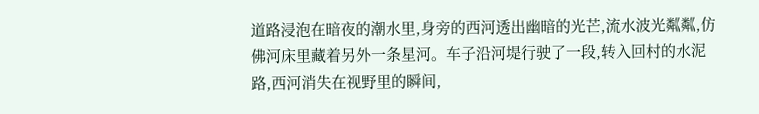道路浸泡在暗夜的潮水里,身旁的西河透出幽暗的光芒,流水波光粼粼,仿佛河床里藏着另外一条星河。车子沿河堤行驶了一段,转入回村的水泥路,西河消失在视野里的瞬间,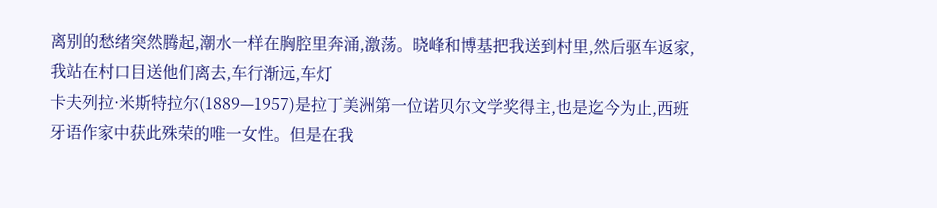离别的愁绪突然腾起,潮水一样在胸腔里奔涌,激荡。晓峰和博基把我送到村里,然后驱车返家,我站在村口目送他们离去,车行渐远,车灯
卡夫列拉·米斯特拉尔(1889—1957)是拉丁美洲第一位诺贝尔文学奖得主,也是迄今为止,西班牙语作家中获此殊荣的唯一女性。但是在我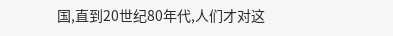国,直到20世纪80年代,人们才对这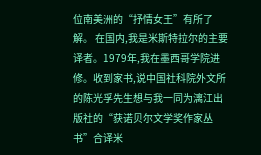位南美洲的“抒情女王”有所了解。 在国内,我是米斯特拉尔的主要译者。1979年,我在墨西哥学院进修。收到家书,说中国社科院外文所的陈光孚先生想与我一同为漓江出版社的“获诺贝尔文学奖作家丛书”合译米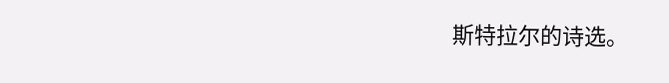斯特拉尔的诗选。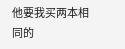他要我买两本相同的